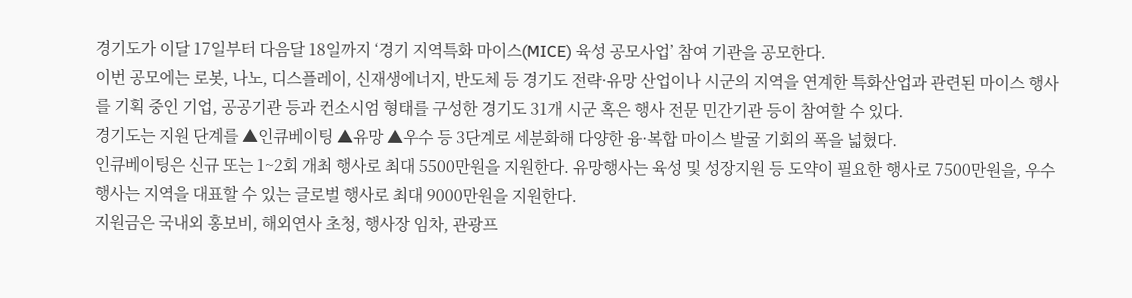경기도가 이달 17일부터 다음달 18일까지 ‘경기 지역특화 마이스(MICE) 육성 공모사업’ 참여 기관을 공모한다.
이번 공모에는 로봇, 나노, 디스플레이, 신재생에너지, 반도체 등 경기도 전략·유망 산업이나 시군의 지역을 연계한 특화산업과 관련된 마이스 행사를 기획 중인 기업, 공공기관 등과 컨소시엄 형태를 구성한 경기도 31개 시군 혹은 행사 전문 민간기관 등이 참여할 수 있다.
경기도는 지원 단계를 ▲인큐베이팅 ▲유망 ▲우수 등 3단계로 세분화해 다양한 융·복합 마이스 발굴 기회의 폭을 넓혔다.
인큐베이팅은 신규 또는 1~2회 개최 행사로 최대 5500만원을 지원한다. 유망행사는 육성 및 성장지원 등 도약이 필요한 행사로 7500만원을, 우수행사는 지역을 대표할 수 있는 글로벌 행사로 최대 9000만원을 지원한다.
지원금은 국내외 홍보비, 해외연사 초청, 행사장 임차, 관광프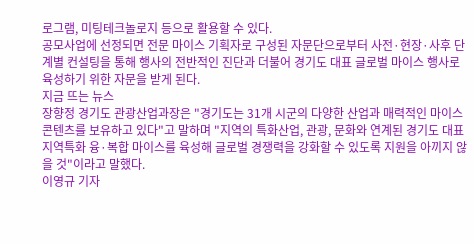로그램, 미팅테크놀로지 등으로 활용할 수 있다.
공모사업에 선정되면 전문 마이스 기획자로 구성된 자문단으로부터 사전·현장·사후 단계별 컨설팅을 통해 행사의 전반적인 진단과 더불어 경기도 대표 글로벌 마이스 행사로 육성하기 위한 자문을 받게 된다.
지금 뜨는 뉴스
장향정 경기도 관광산업과장은 "경기도는 31개 시군의 다양한 산업과 매력적인 마이스 콘텐츠를 보유하고 있다"고 말하며 "지역의 특화산업, 관광, 문화와 연계된 경기도 대표 지역특화 융·복합 마이스를 육성해 글로벌 경쟁력을 강화할 수 있도록 지원을 아끼지 않을 것"이라고 말했다.
이영규 기자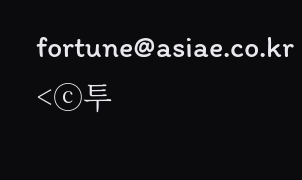fortune@asiae.co.kr
<ⓒ투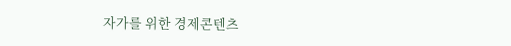자가를 위한 경제콘텐츠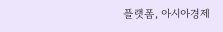플랫폼, 아시아경제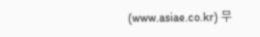(www.asiae.co.kr) 무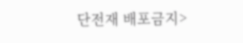단전재 배포금지>